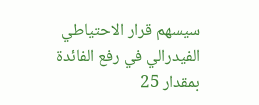سيسهم قرار الاحتياطي الفيدرالي في رفع الفائدة بمقدار 25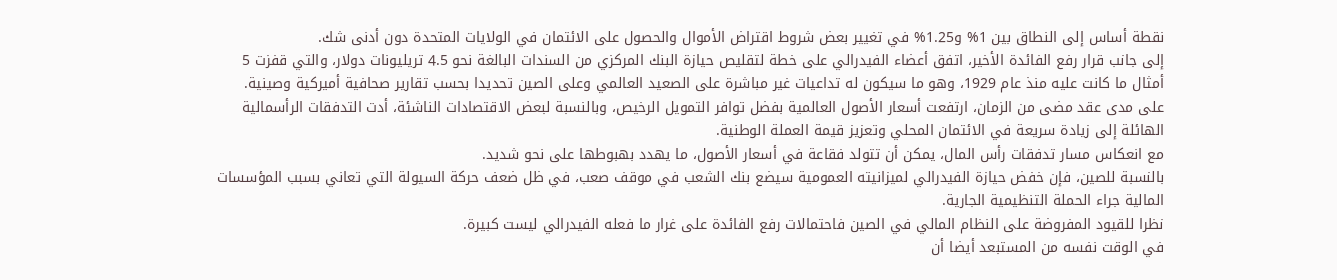نقطة أساس إلى النطاق بين 1% و1.25% في تغيير بعض شروط اقتراض الأموال والحصول على الائتمان في الولايات المتحدة دون أدنى شك.
إلى جانب قرار رفع الفائدة الأخير، اتفق أعضاء الفيدرالي على خطة لتقليص حيازة البنك المركزي من السندات البالغة نحو 4.5 تريليونات دولار، والتي قفزت 5 أمثال ما كانت عليه منذ عام 1929، وهو ما سيكون له تداعيات غير مباشرة على الصعيد العالمي وعلى الصين تحديدا بحسب تقارير صحافية أميركية وصينية.
على مدى عقد مضى من الزمان، ارتفعت أسعار الأصول العالمية بفضل توافر التمويل الرخيص، وبالنسبة لبعض الاقتصادات الناشئة، أدت التدفقات الرأسمالية الهائلة إلى زيادة سريعة في الائتمان المحلي وتعزيز قيمة العملة الوطنية.
مع انعكاس مسار تدفقات رأس المال، يمكن أن تتولد فقاعة في أسعار الأصول، ما يهدد بهبوطها على نحو شديد.
بالنسبة للصين، فإن خفض حيازة الفيدرالي لميزانيته العمومية سيضع بنك الشعب في موقف صعب، في ظل ضعف حركة السيولة التي تعاني بسبب المؤسسات المالية جراء الحملة التنظيمية الجارية.
نظرا للقيود المفروضة على النظام المالي في الصين فاحتمالات رفع الفائدة على غرار ما فعله الفيدرالي ليست كبيرة.
في الوقت نفسه من المستبعد أيضا أن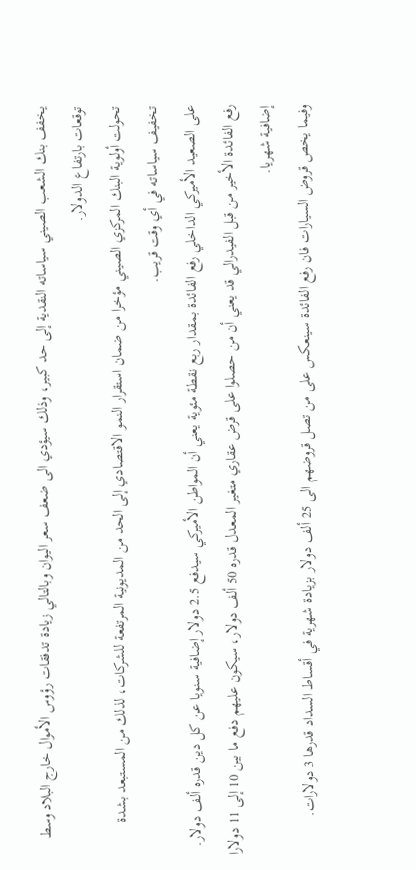يخفف بنك الشعب الصيني سياساته النقدية إلى حد كبير، وذلك سيؤدي الى ضعف سعر اليوان وبالتالي زيادة تدفقات رؤوس الأموال خارج البلاد وسط توقعات بارتفاع الدولار.
تحولت أولوية البنك المركزي الصيني مؤخرا من ضمان استقرار النمو الاقتصادي إلى الحد من المديونية المرتفعة للشركات، لذلك من المستبعد بشدة تخفيف سياساته في أي وقت قريب.
على الصعيد الأميركي الداخلي رفع الفائدة بمقدار ربع نقطة مئوية يعني أن المواطن الأميركي سيدفع 2.5 دولار إضافية سنويا عن كل دين قدره ألف دولار.
رفع الفائدة الأخير من قبل الفيدرالي قد يعني أن من حصلوا على قرض عقاري متغير المعدل قدره 50 ألف دولار، سيكون عليهم دفع ما بين 10 إلى 11 دولارا إضافية شهريا.
وفيما يخص قروض السيارات فان رفع الفائدة سينعكس على من تصل قروضهم الى 25 ألف دولار بزيادة شهرية في أقساط السداد قدرها 3 دولارات.